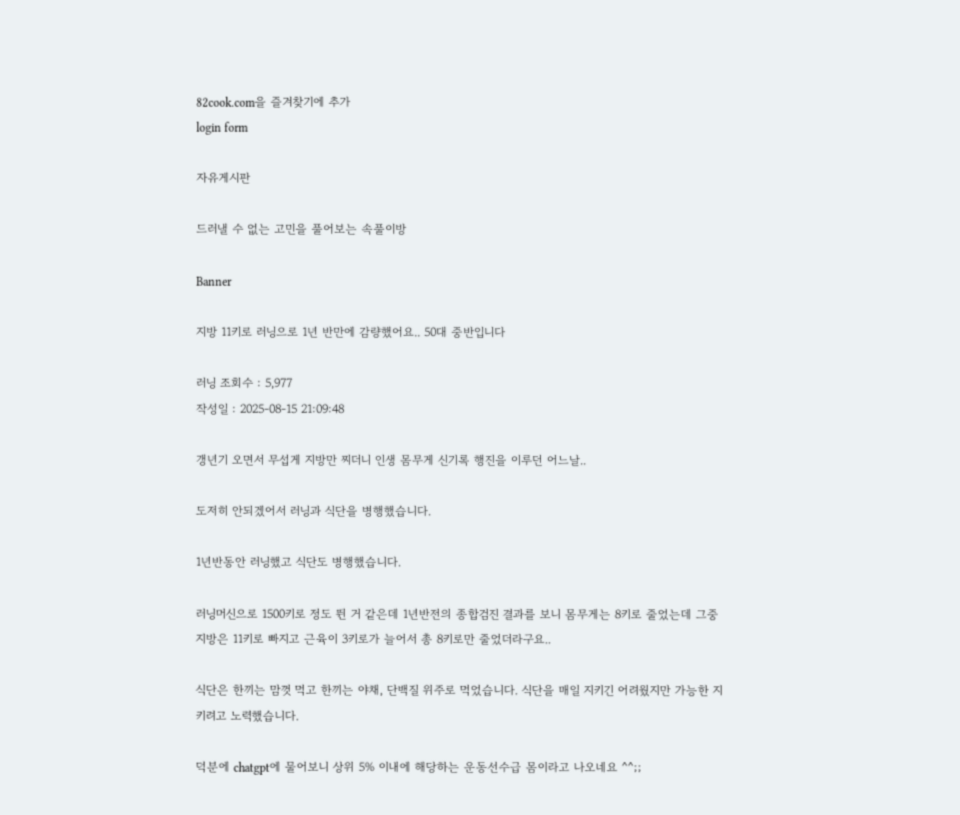82cook.com을 즐겨찾기에 추가
login form

자유게시판

드러낼 수 없는 고민을 풀어보는 속풀이방

Banner

지방 11키로 러닝으로 1년 반만에 감량했어요.. 50대 중반입니다

러닝 조회수 : 5,977
작성일 : 2025-08-15 21:09:48

갱년기 오면서 무섭게 지방만 찌더니 인생 몸무게 신기록 행진을 이루던 어느날..

도저히 안되겠어서 러닝과 식단을 병행했습니다.

1년반동안 러닝했고 식단도 병행했습니다.

러닝머신으로 1500키로 정도 뛴 거 같은데 1년반전의 종합검진 결과를 보니 몸무게는 8키로 줄었는데 그중 지방은 11키로 빠지고 근육이 3키로가 늘어서 총 8키로만 줄었더라구요..

식단은 한끼는 맘껏 먹고 한끼는 야채, 단백질 위주로 먹었습니다. 식단을 매일 지키긴 어려웠지만 가능한 지키려고 노력했습니다.

덕분에 chatgpt에 물어보니 상위 5% 이내에 해당하는 운동선수급 몸이라고 나오네요 ^^;;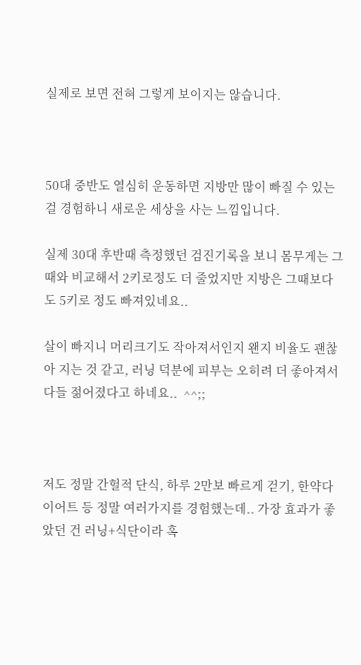실제로 보면 전혀 그렇게 보이지는 않습니다.



50대 중반도 열심히 운동하면 지방만 많이 빠질 수 있는 걸 경험하니 새로운 세상을 사는 느낌입니다.

실제 30대 후반때 측정했던 검진기록을 보니 몸무게는 그때와 비교해서 2키로정도 더 줄었지만 지방은 그때보다도 5키로 정도 빠져있네요..

살이 빠지니 머리크기도 작아져서인지 왠지 비율도 괜찮아 지는 것 같고, 러닝 덕분에 피부는 오히려 더 좋아져서 다들 젊어졌다고 하네요..  ^^;;



저도 정말 간헐적 단식, 하루 2만보 빠르게 걷기, 한약다이어트 등 정말 여러가지를 경험했는데.. 가장 효과가 좋았던 건 러닝+식단이라 혹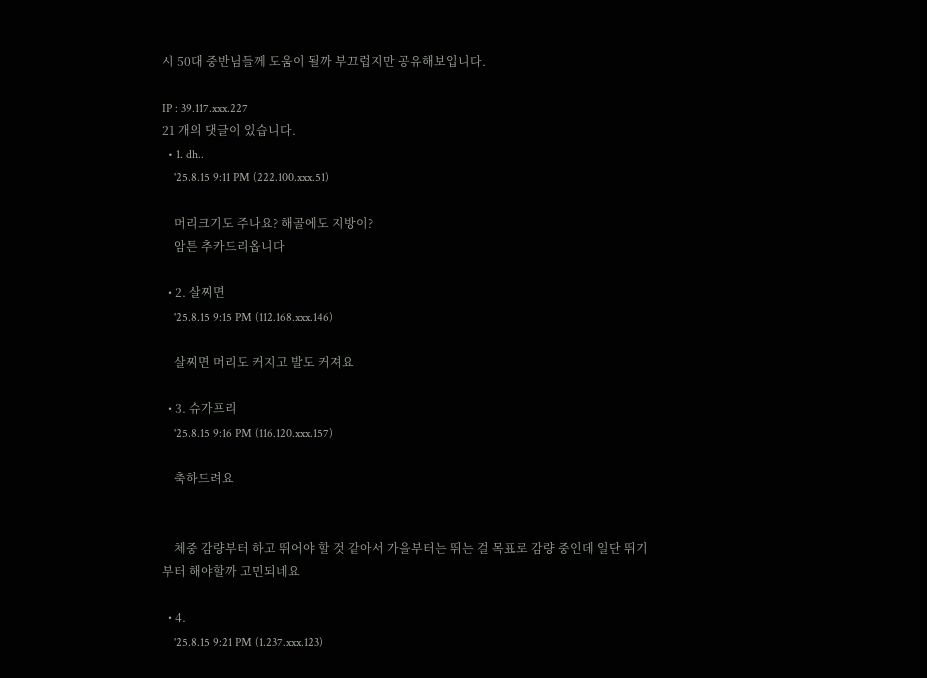시 50대 중반님들께 도움이 될까 부끄럽지만 공유해보입니다.

IP : 39.117.xxx.227
21 개의 댓글이 있습니다.
  • 1. dh..
    '25.8.15 9:11 PM (222.100.xxx.51)

    머리크기도 주나요? 해골에도 지방이?
    암튼 추카드리옵니다

  • 2. 살찌면
    '25.8.15 9:15 PM (112.168.xxx.146)

    살찌면 머리도 커지고 발도 커져요

  • 3. 슈가프리
    '25.8.15 9:16 PM (116.120.xxx.157)

    축하드려요


    체중 감량부터 하고 뛰어야 할 것 같아서 가을부터는 뛰는 걸 목표로 감량 중인데 일단 뛰기부터 해야할까 고민되네요

  • 4.
    '25.8.15 9:21 PM (1.237.xxx.123)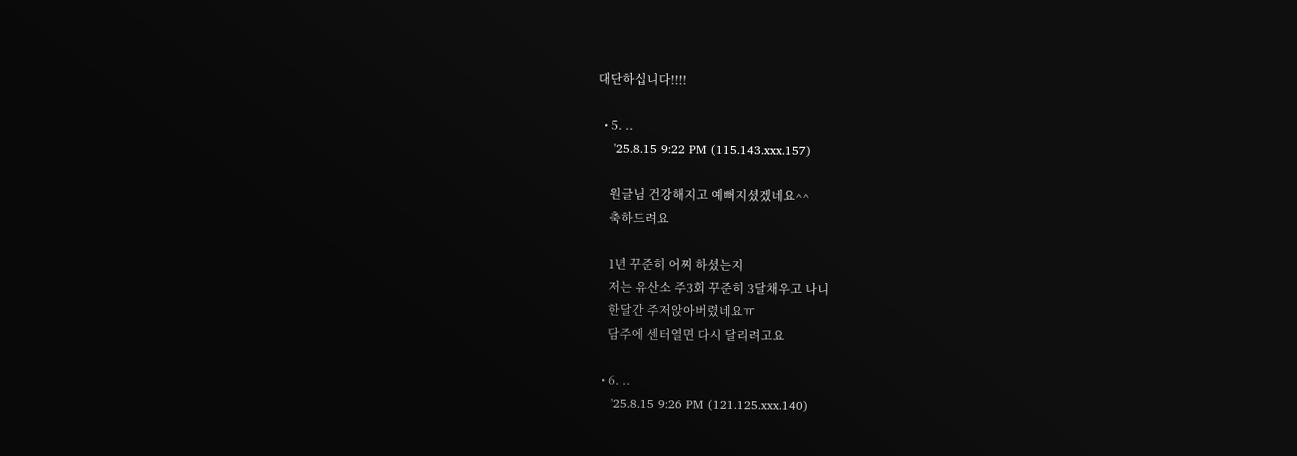대단하십니다!!!!

  • 5. ..
    '25.8.15 9:22 PM (115.143.xxx.157)

    원글님 건강해지고 예뻐지셨겠네요^^
    축하드려요

    1년 꾸준히 어찌 하셨는지
    저는 유산소 주3회 꾸준히 3달채우고 나니
    한달간 주저앉아버렸네요ㅠ
    담주에 센터열면 다시 달리려고요

  • 6. ..
    '25.8.15 9:26 PM (121.125.xxx.140)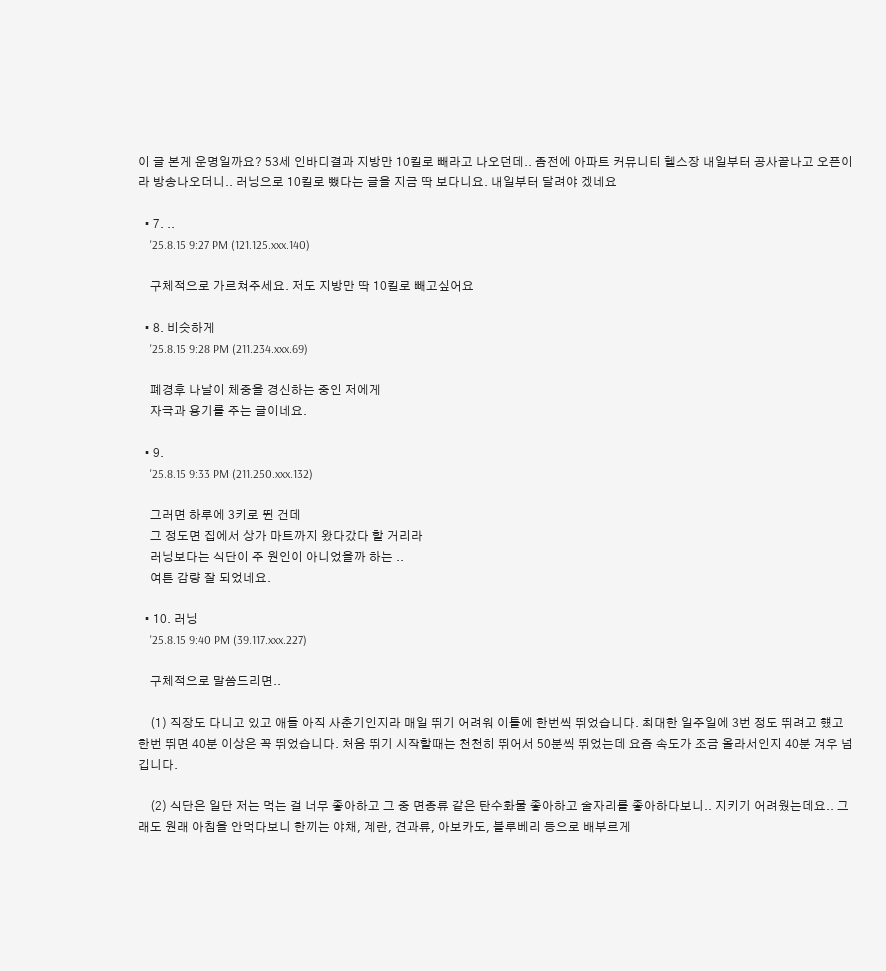이 글 본게 운명일까요? 53세 인바디결과 지방만 10킬로 빼라고 나오던데.. 좀전에 아파트 커뮤니티 헬스장 내일부터 공사끝나고 오픈이라 방송나오더니.. 러닝으로 10킬로 뺐다는 글을 지금 딱 보다니요. 내일부터 달려야 겠네요

  • 7. ..
    '25.8.15 9:27 PM (121.125.xxx.140)

    구체적으로 가르쳐주세요. 저도 지방만 딱 10킬로 빼고싶어요

  • 8. 비슷하게
    '25.8.15 9:28 PM (211.234.xxx.69)

    폐경후 나날이 체중을 경신하는 중인 저에게
    자극과 용기를 주는 글이네요.

  • 9.
    '25.8.15 9:33 PM (211.250.xxx.132)

    그러면 하루에 3키로 뛴 건데
    그 정도면 집에서 상가 마트까지 왔다갔다 할 거리라
    러닝보다는 식단이 주 원인이 아니었을까 하는 ..
    여튼 감량 잘 되었네요.

  • 10. 러닝
    '25.8.15 9:40 PM (39.117.xxx.227)

    구체적으로 말씀드리면..

    (1) 직장도 다니고 있고 애들 아직 사춘기인지라 매일 뛰기 어려워 이틀에 한번씩 뛰었습니다. 최대한 일주일에 3번 정도 뛰려고 헀고 한번 뛰면 40분 이상은 꼭 뛰었습니다. 처음 뛰기 시작할때는 천천히 뛰어서 50분씩 뛰었는데 요즘 속도가 조금 올라서인지 40분 겨우 넘깁니다.

    (2) 식단은 일단 저는 먹는 걸 너무 좋아하고 그 중 면종류 같은 탄수화물 좋아하고 술자리를 좋아하다보니.. 지키기 어려웠는데요.. 그래도 원래 아침을 안먹다보니 한끼는 야채, 계란, 견과류, 아보카도, 블루베리 등으로 배부르게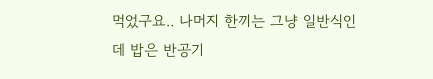먹었구요.. 나머지 한끼는 그냥 일반식인데 밥은 반공기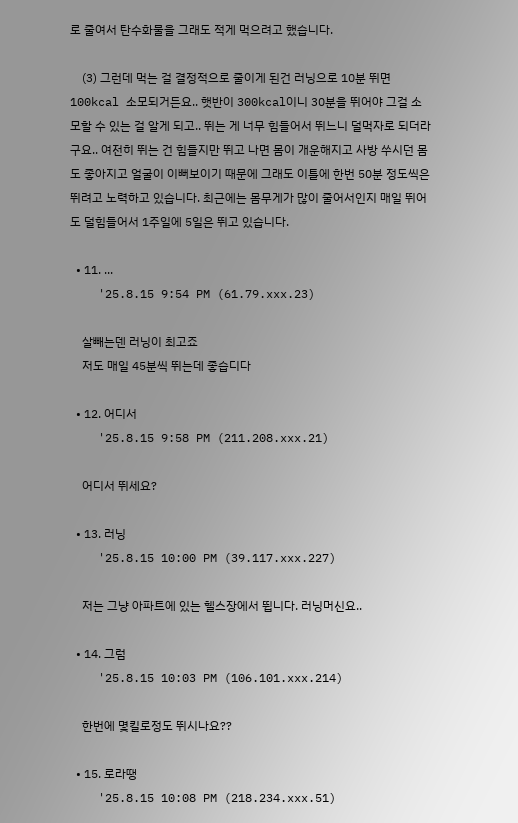로 줄여서 탄수화물을 그래도 적게 먹으려고 했습니다.

    (3) 그런데 먹는 걸 결정적으로 줄이게 된건 러닝으로 10분 뛰면 100kcal 소모되거든요.. 햇반이 300kcal이니 30분을 뛰어야 그걸 소모할 수 있는 걸 알게 되고.. 뛰는 게 너무 힘들어서 뛰느니 덜먹자로 되더라구요.. 여전히 뛰는 건 힘들지만 뛰고 나면 몸이 개운해지고 사방 쑤시던 몸도 좋아지고 얼굴이 이뻐보이기 때문에 그래도 이틀에 한번 50분 정도씩은 뛰려고 노력하고 있습니다. 최근에는 몸무게가 많이 줄어서인지 매일 뛰어도 덜힘들어서 1주일에 5일은 뛰고 있습니다.

  • 11. ...
    '25.8.15 9:54 PM (61.79.xxx.23)

    살빼는덴 러닝이 최고죠
    저도 매일 45분씩 뛰는데 좋습디다

  • 12. 어디서
    '25.8.15 9:58 PM (211.208.xxx.21)

    어디서 뛰세요?

  • 13. 러닝
    '25.8.15 10:00 PM (39.117.xxx.227)

    저는 그냥 아파트에 있는 헬스장에서 뜁니다. 러닝머신요..

  • 14. 그럼
    '25.8.15 10:03 PM (106.101.xxx.214)

    한번에 몇킬로정도 뛰시나요??

  • 15. 로라땡
    '25.8.15 10:08 PM (218.234.xxx.51)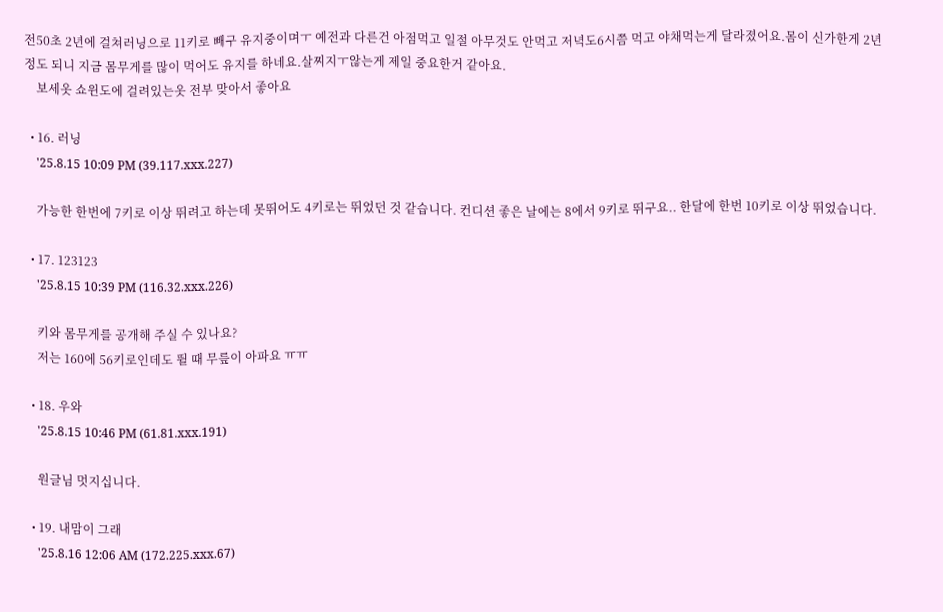전50초 2년에 걸쳐러닝으로 11키로 빼구 유지중이며ㅜ 예전과 다른건 아점먹고 일절 아무것도 안먹고 저녁도6시쯤 먹고 야채먹는게 달라졌어요.몸이 신가한게 2년정도 되니 지금 몸무게를 많이 먹어도 유지를 하네요.살찌지ㅜ않는게 제일 중요한거 같아요.
    보세옷 쇼윈도에 걸려있는옷 전부 맞아서 좋아요

  • 16. 러닝
    '25.8.15 10:09 PM (39.117.xxx.227)

    가능한 한번에 7키로 이상 뛰려고 하는데 못뛰어도 4키로는 뛰었던 것 같습니다. 컨디션 좋은 날에는 8에서 9키로 뛰구요.. 한달에 한번 10키로 이상 뛰었습니다.

  • 17. 123123
    '25.8.15 10:39 PM (116.32.xxx.226)

    키와 몸무게를 공개해 주실 수 있나요?
    저는 160에 56키로인데도 뛸 때 무릎이 아파요 ㅠㅠ

  • 18. 우와
    '25.8.15 10:46 PM (61.81.xxx.191)

    원글님 멋지십니다.

  • 19. 내맘이 그래
    '25.8.16 12:06 AM (172.225.xxx.67)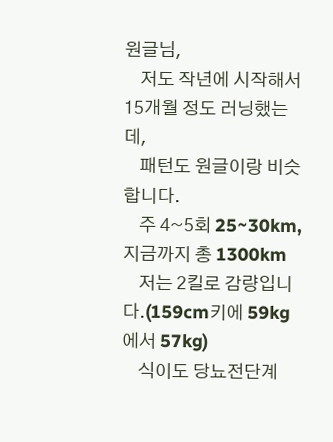원글님,
    저도 작년에 시작해서 15개월 정도 러닝했는데,
    패턴도 원글이랑 비슷합니다.
    주 4~5회 25~30km, 지금까지 총 1300km
    저는 2킬로 감량입니다.(159cm키에 59kg에서 57kg)
    식이도 당뇨전단계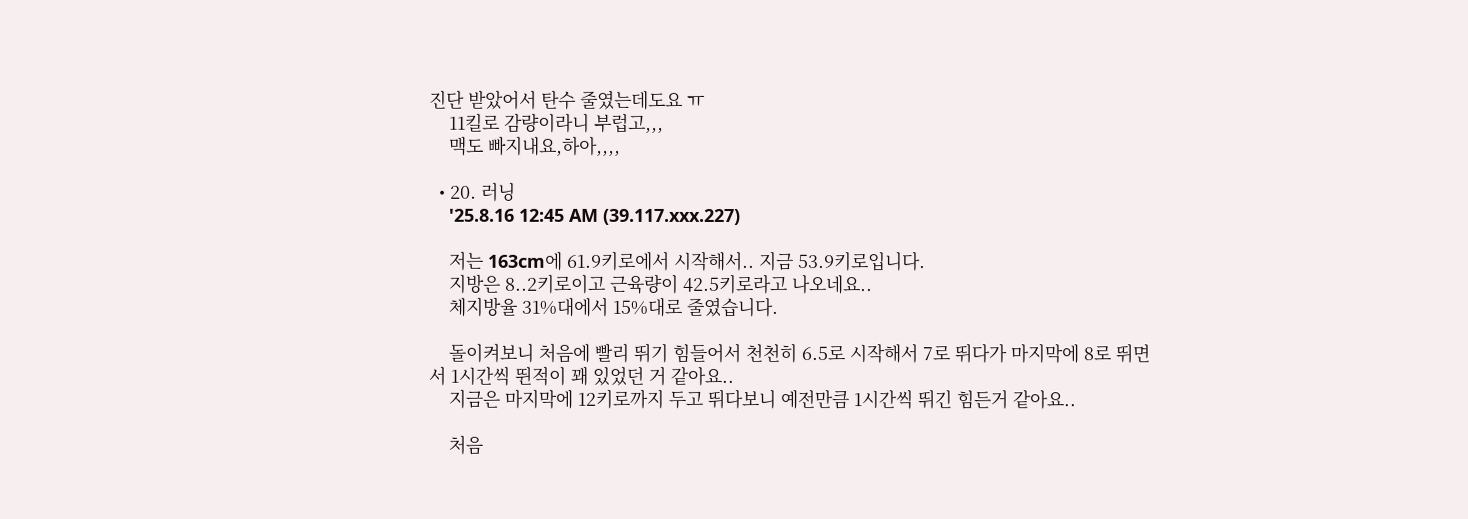진단 받았어서 탄수 줄였는데도요 ㅠ
    11킬로 감량이라니 부럽고,,,
    맥도 빠지내요,하아,,,,

  • 20. 러닝
    '25.8.16 12:45 AM (39.117.xxx.227)

    저는 163cm에 61.9키로에서 시작해서.. 지금 53.9키로입니다.
    지방은 8..2키로이고 근육량이 42.5키로라고 나오네요..
    체지방율 31%대에서 15%대로 줄였습니다.

    돌이켜보니 처음에 빨리 뛰기 힘들어서 천천히 6.5로 시작해서 7로 뛰다가 마지막에 8로 뛰면서 1시간씩 뛴적이 꽤 있었던 거 같아요..
    지금은 마지막에 12키로까지 두고 뛰다보니 예전만큼 1시간씩 뛰긴 힘든거 같아요..

    처음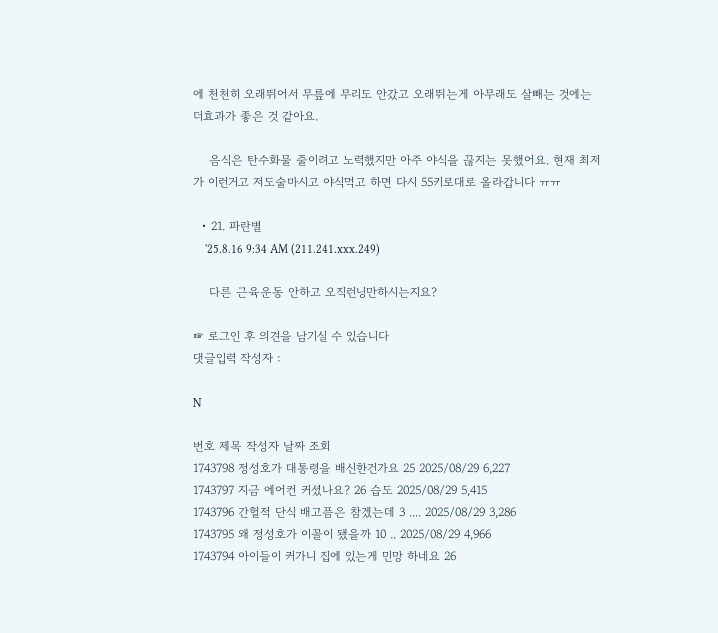에 천천히 오래뛰어서 무릎에 무리도 안갔고 오래뛰는게 아무래도 살빼는 것에는 더효과가 좋은 것 같아요.

    음식은 탄수화물 줄이려고 노력했지만 아주 야식을 끊지는 못했어요. 현재 최저가 이런거고 저도술마시고 야식먹고 하면 다시 55키로대로 올라갑니다 ㅠㅠ

  • 21. 파란별
    '25.8.16 9:34 AM (211.241.xxx.249)

    다른 근육운동 안하고 오직런닝만하시는지요?

☞ 로그인 후 의견을 남기실 수 있습니다
댓글입력 작성자 :

N

번호 제목 작성자 날짜 조회
1743798 정성호가 대통령을 배신한건가요 25 2025/08/29 6,227
1743797 지금 에어컨 커셨나요? 26 습도 2025/08/29 5,415
1743796 간헐적 단식 배고픔은 참겠는데 3 .... 2025/08/29 3,286
1743795 왜 정성호가 이꼴이 됐을까 10 .. 2025/08/29 4,966
1743794 아이들이 커가니 집에 있는게 민망 하네요 26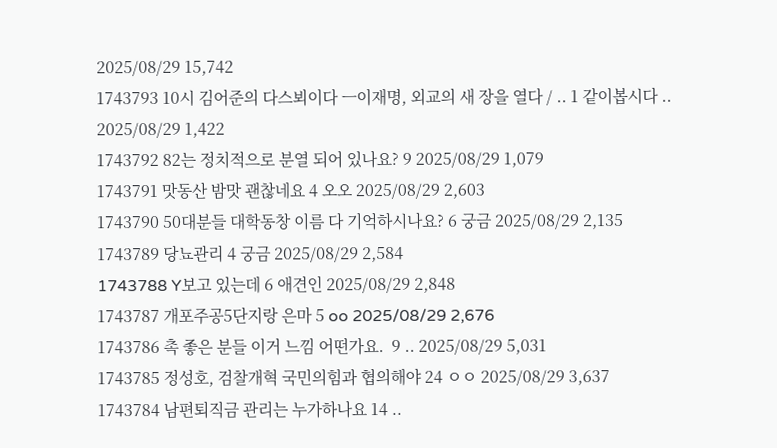2025/08/29 15,742
1743793 10시 김어준의 다스뵈이다 ㅡ이재명, 외교의 새 장을 열다 / .. 1 같이봅시다 .. 2025/08/29 1,422
1743792 82는 정치적으로 분열 되어 있나요? 9 2025/08/29 1,079
1743791 맛동산 밤맛 괜찮네요 4 오오 2025/08/29 2,603
1743790 50대분들 대학동창 이름 다 기억하시나요? 6 궁금 2025/08/29 2,135
1743789 당뇨관리 4 궁금 2025/08/29 2,584
1743788 Y보고 있는데 6 애견인 2025/08/29 2,848
1743787 개포주공5단지랑 은마 5 oo 2025/08/29 2,676
1743786 촉 좋은 분들 이거 느낌 어떤가요.  9 .. 2025/08/29 5,031
1743785 정성호, 검찰개혁 국민의힘과 협의해야 24 ㅇㅇ 2025/08/29 3,637
1743784 남편퇴직금 관리는 누가하나요 14 ..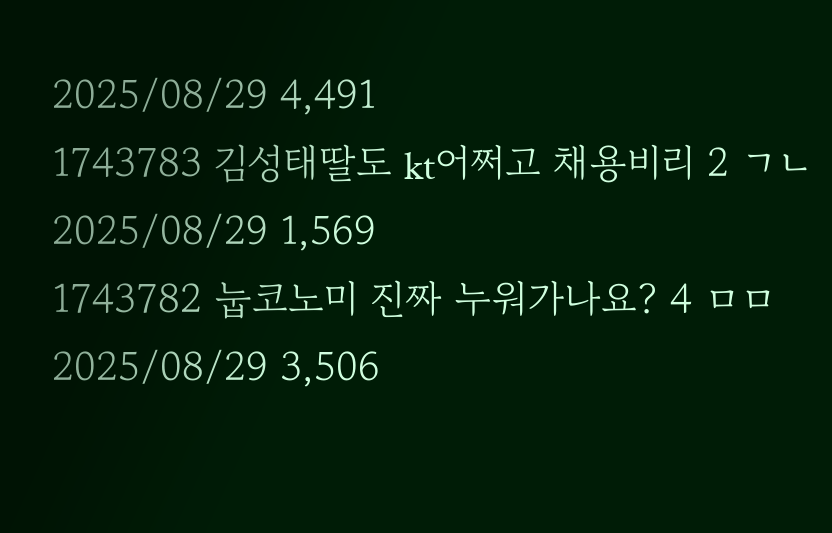2025/08/29 4,491
1743783 김성태딸도 kt어쩌고 채용비리 2 ㄱㄴ 2025/08/29 1,569
1743782 눕코노미 진짜 누워가나요? 4 ㅁㅁ 2025/08/29 3,506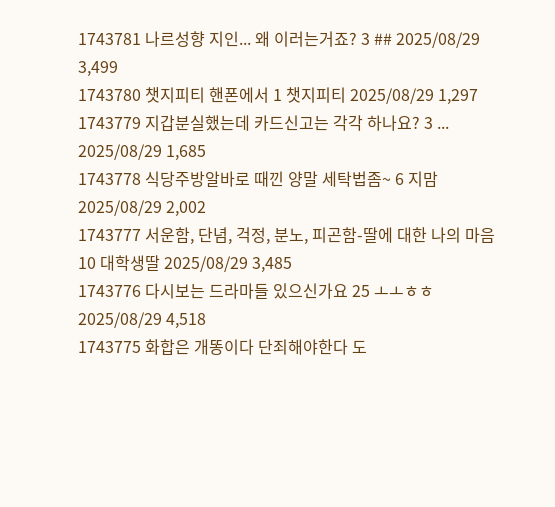1743781 나르성향 지인... 왜 이러는거죠? 3 ## 2025/08/29 3,499
1743780 챗지피티 핸폰에서 1 챗지피티 2025/08/29 1,297
1743779 지갑분실했는데 카드신고는 각각 하나요? 3 ... 2025/08/29 1,685
1743778 식당주방알바로 때낀 양말 세탁법좀~ 6 지맘 2025/08/29 2,002
1743777 서운함, 단념, 걱정, 분노, 피곤함-딸에 대한 나의 마음 10 대학생딸 2025/08/29 3,485
1743776 다시보는 드라마들 있으신가요 25 ㅗㅗㅎㅎ 2025/08/29 4,518
1743775 화합은 개똥이다 단죄해야한다 도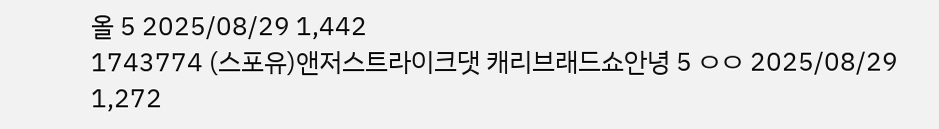올 5 2025/08/29 1,442
1743774 (스포유)앤저스트라이크댓 캐리브래드쇼안녕 5 ㅇㅇ 2025/08/29 1,272